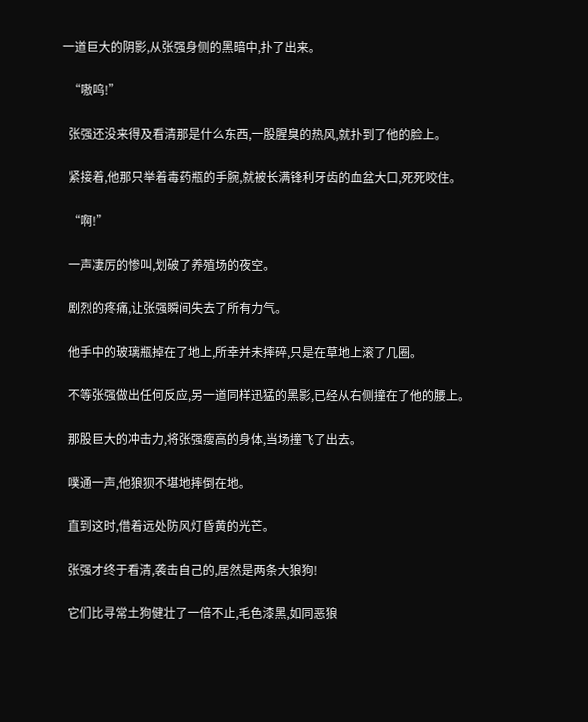一道巨大的阴影,从张强身侧的黑暗中,扑了出来。

  “嗷呜!”

  张强还没来得及看清那是什么东西,一股腥臭的热风,就扑到了他的脸上。

  紧接着,他那只举着毒药瓶的手腕,就被长满锋利牙齿的血盆大口,死死咬住。

  “啊!”

  一声凄厉的惨叫,划破了养殖场的夜空。

  剧烈的疼痛,让张强瞬间失去了所有力气。

  他手中的玻璃瓶掉在了地上,所幸并未摔碎,只是在草地上滚了几圈。

  不等张强做出任何反应,另一道同样迅猛的黑影,已经从右侧撞在了他的腰上。

  那股巨大的冲击力,将张强瘦高的身体,当场撞飞了出去。

  噗通一声,他狼狈不堪地摔倒在地。

  直到这时,借着远处防风灯昏黄的光芒。

  张强才终于看清,袭击自己的,居然是两条大狼狗!

  它们比寻常土狗健壮了一倍不止,毛色漆黑,如同恶狼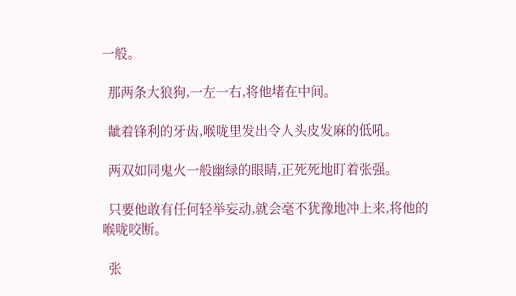一般。

  那两条大狼狗,一左一右,将他堵在中间。

  龇着锋利的牙齿,喉咙里发出令人头皮发麻的低吼。

  两双如同鬼火一般幽绿的眼睛,正死死地盯着张强。

  只要他敢有任何轻举妄动,就会毫不犹豫地冲上来,将他的喉咙咬断。

  张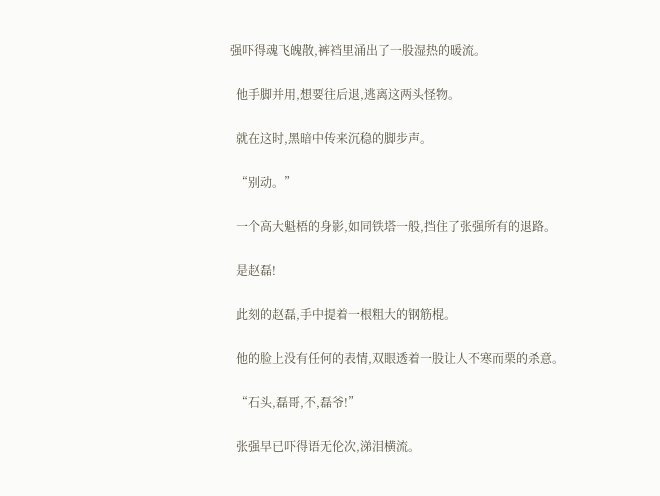强吓得魂飞魄散,裤裆里涌出了一股湿热的暖流。

  他手脚并用,想要往后退,逃离这两头怪物。

  就在这时,黑暗中传来沉稳的脚步声。

  “别动。”

  一个高大魁梧的身影,如同铁塔一般,挡住了张强所有的退路。

  是赵磊!

  此刻的赵磊,手中提着一根粗大的钢筋棍。

  他的脸上没有任何的表情,双眼透着一股让人不寒而栗的杀意。

  “石头,磊哥,不,磊爷!”

  张强早已吓得语无伦次,涕泪横流。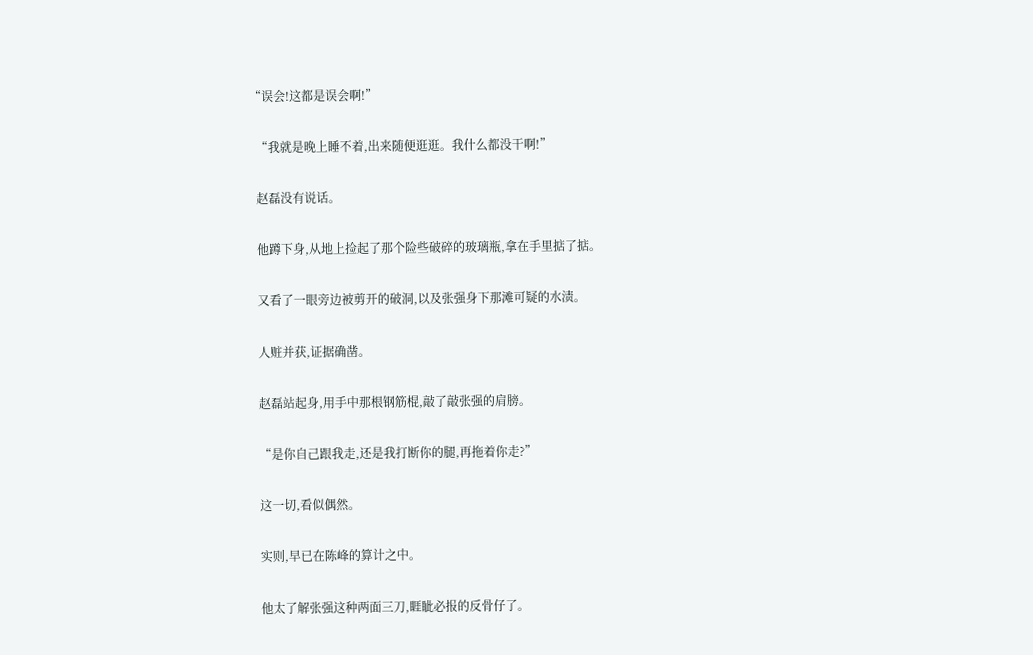“误会!这都是误会啊!”

  “我就是晚上睡不着,出来随便逛逛。我什么都没干啊!”

  赵磊没有说话。

  他蹲下身,从地上捡起了那个险些破碎的玻璃瓶,拿在手里掂了掂。

  又看了一眼旁边被剪开的破洞,以及张强身下那滩可疑的水渍。

  人赃并获,证据确凿。

  赵磊站起身,用手中那根钢筋棍,敲了敲张强的肩膀。

  “是你自己跟我走,还是我打断你的腿,再拖着你走?”

  这一切,看似偶然。

  实则,早已在陈峰的算计之中。

  他太了解张强这种两面三刀,睚眦必报的反骨仔了。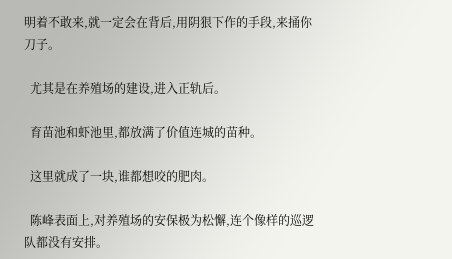明着不敢来,就一定会在背后,用阴狠下作的手段,来捅你刀子。

  尤其是在养殖场的建设,进入正轨后。

  育苗池和虾池里,都放满了价值连城的苗种。

  这里就成了一块,谁都想咬的肥肉。

  陈峰表面上,对养殖场的安保极为松懈,连个像样的巡逻队都没有安排。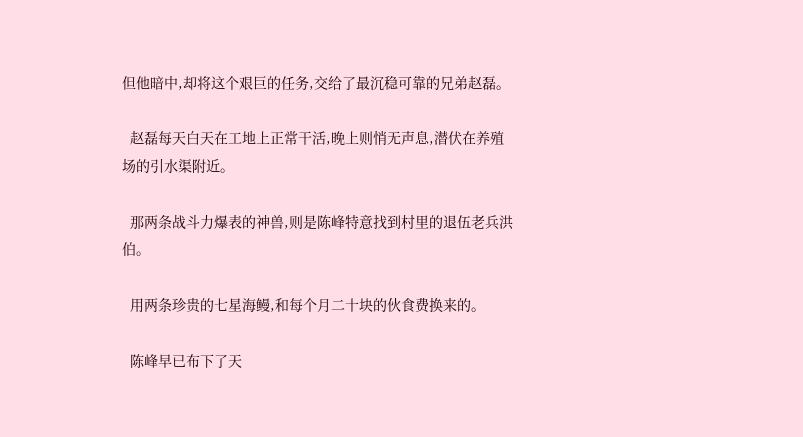但他暗中,却将这个艰巨的任务,交给了最沉稳可靠的兄弟赵磊。

  赵磊每天白天在工地上正常干活,晚上则悄无声息,潜伏在养殖场的引水渠附近。

  那两条战斗力爆表的神兽,则是陈峰特意找到村里的退伍老兵洪伯。

  用两条珍贵的七星海鳗,和每个月二十块的伙食费换来的。

  陈峰早已布下了天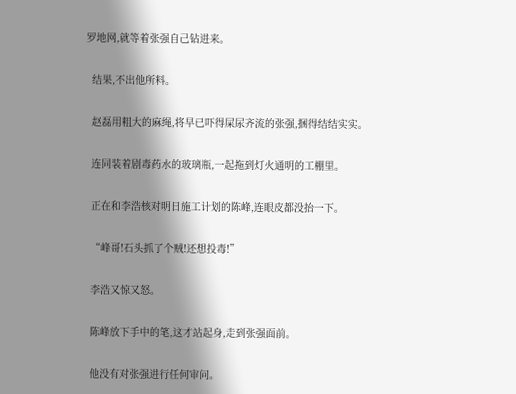罗地网,就等着张强自己钻进来。

  结果,不出他所料。

  赵磊用粗大的麻绳,将早已吓得屎尿齐流的张强,捆得结结实实。

  连同装着剧毒药水的玻璃瓶,一起拖到灯火通明的工棚里。

  正在和李浩核对明日施工计划的陈峰,连眼皮都没抬一下。

  “峰哥!石头抓了个贼!还想投毒!”

  李浩又惊又怒。

  陈峰放下手中的笔,这才站起身,走到张强面前。

  他没有对张强进行任何审问。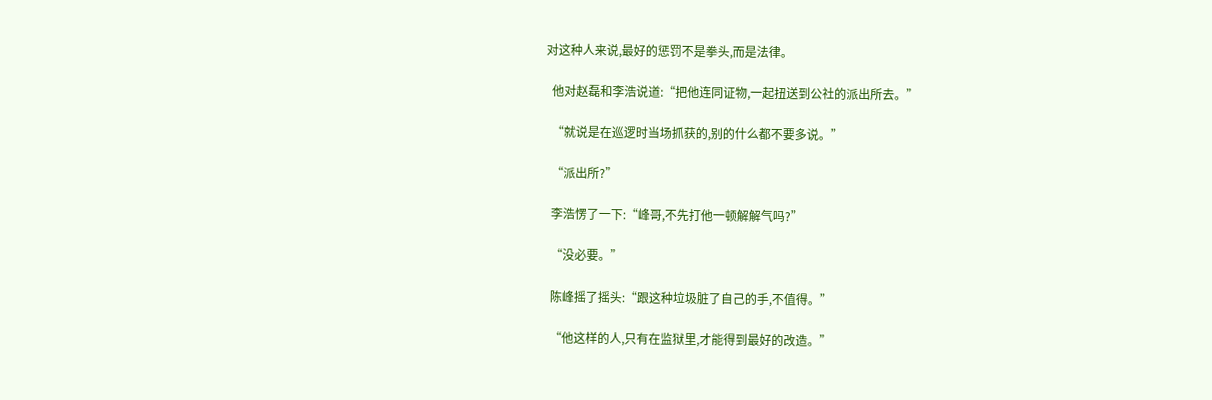对这种人来说,最好的惩罚不是拳头,而是法律。

  他对赵磊和李浩说道:“把他连同证物,一起扭送到公社的派出所去。”

  “就说是在巡逻时当场抓获的,别的什么都不要多说。”

  “派出所?”

  李浩愣了一下:“峰哥,不先打他一顿解解气吗?”

  “没必要。”

  陈峰摇了摇头:“跟这种垃圾脏了自己的手,不值得。”

  “他这样的人,只有在监狱里,才能得到最好的改造。”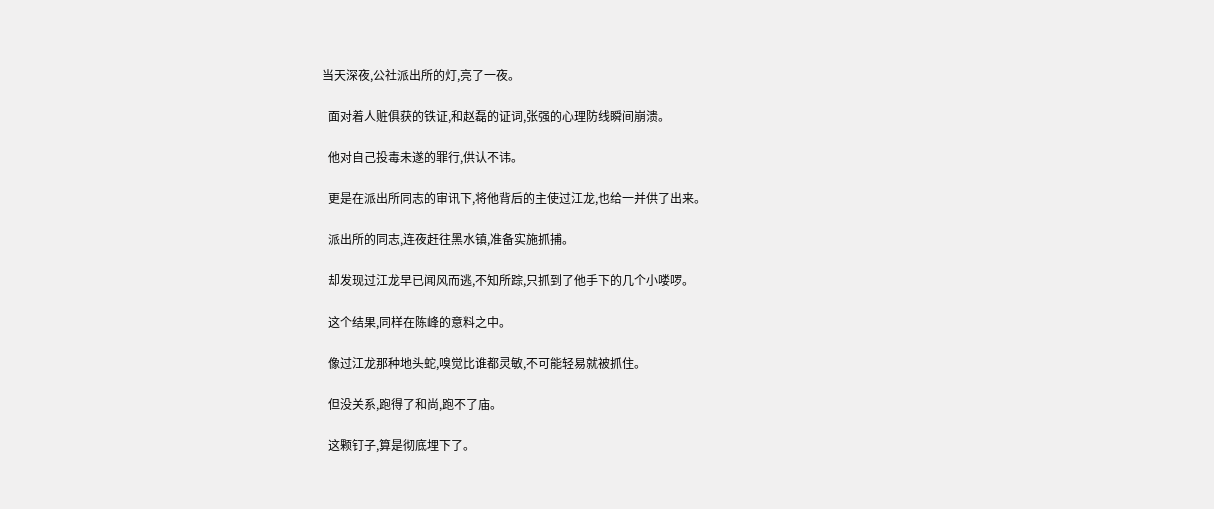当天深夜,公社派出所的灯,亮了一夜。

  面对着人赃俱获的铁证,和赵磊的证词,张强的心理防线瞬间崩溃。

  他对自己投毒未遂的罪行,供认不讳。

  更是在派出所同志的审讯下,将他背后的主使过江龙,也给一并供了出来。

  派出所的同志,连夜赶往黑水镇,准备实施抓捕。

  却发现过江龙早已闻风而逃,不知所踪,只抓到了他手下的几个小喽啰。

  这个结果,同样在陈峰的意料之中。

  像过江龙那种地头蛇,嗅觉比谁都灵敏,不可能轻易就被抓住。

  但没关系,跑得了和尚,跑不了庙。

  这颗钉子,算是彻底埋下了。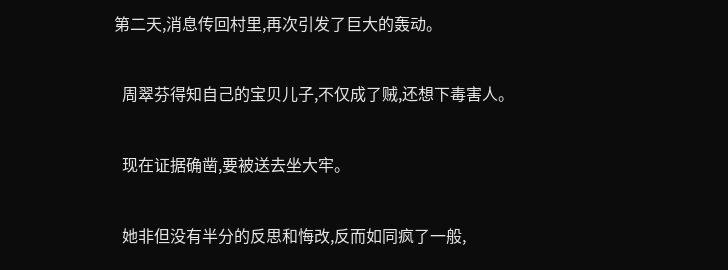第二天,消息传回村里,再次引发了巨大的轰动。

  周翠芬得知自己的宝贝儿子,不仅成了贼,还想下毒害人。

  现在证据确凿,要被送去坐大牢。

  她非但没有半分的反思和悔改,反而如同疯了一般,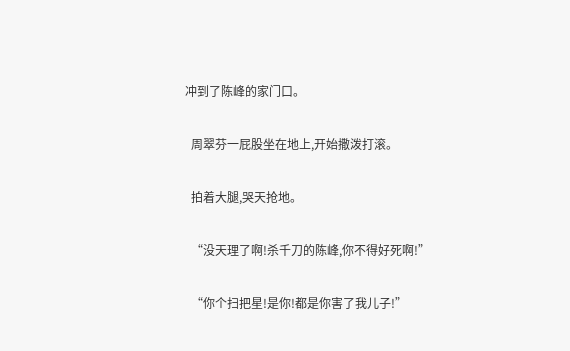冲到了陈峰的家门口。

  周翠芬一屁股坐在地上,开始撒泼打滚。

  拍着大腿,哭天抢地。

  “没天理了啊!杀千刀的陈峰,你不得好死啊!”

  “你个扫把星!是你!都是你害了我儿子!”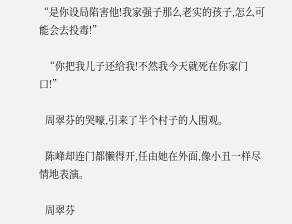“是你设局陷害他!我家强子那么老实的孩子,怎么可能会去投毒!”

  “你把我儿子还给我!不然我今天就死在你家门口!”

  周翠芬的哭嚎,引来了半个村子的人围观。

  陈峰却连门都懒得开,任由她在外面,像小丑一样尽情地表演。

  周翠芬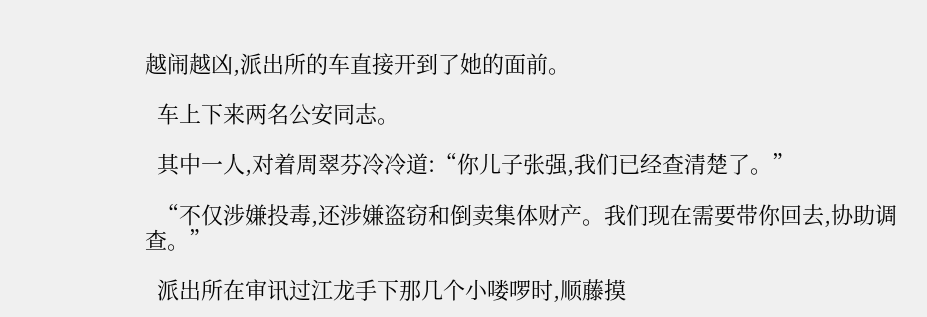越闹越凶,派出所的车直接开到了她的面前。

  车上下来两名公安同志。

  其中一人,对着周翠芬冷冷道:“你儿子张强,我们已经查清楚了。”

  “不仅涉嫌投毒,还涉嫌盗窃和倒卖集体财产。我们现在需要带你回去,协助调查。”

  派出所在审讯过江龙手下那几个小喽啰时,顺藤摸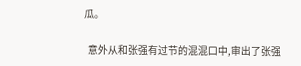瓜。

  意外从和张强有过节的混混口中,审出了张强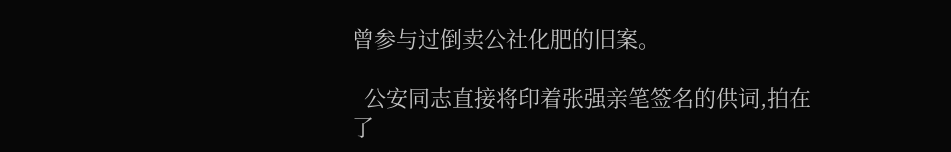曾参与过倒卖公社化肥的旧案。

  公安同志直接将印着张强亲笔签名的供词,拍在了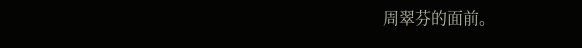周翠芬的面前。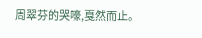周翠芬的哭嚎,戛然而止。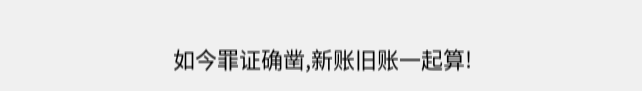如今罪证确凿,新账旧账一起算!